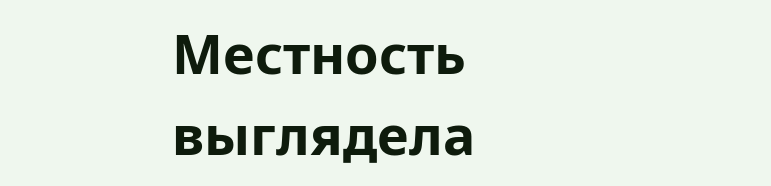Местность выглядела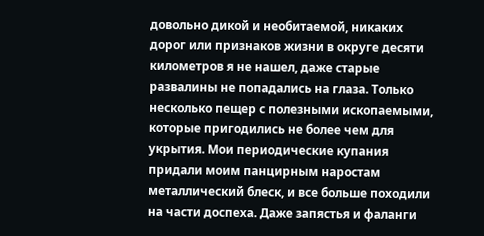довольно дикой и необитаемой, никаких дорог или признаков жизни в округе десяти километров я не нашел, даже старые развалины не попадались на глаза. Только несколько пещер с полезными ископаемыми, которые пригодились не более чем для укрытия. Мои периодические купания придали моим панцирным наростам металлический блеск, и все больше походили на части доспеха. Даже запястья и фаланги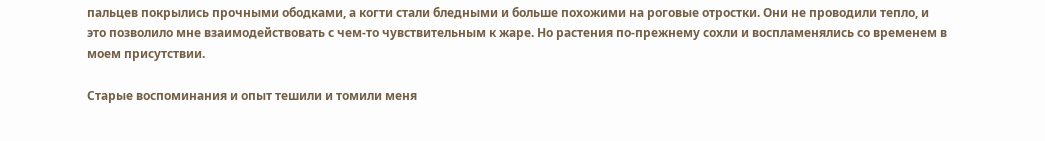пальцев покрылись прочными ободками, а когти стали бледными и больше похожими на роговые отростки. Они не проводили тепло, и это позволило мне взаимодействовать с чем-то чувствительным к жаре. Но растения по-прежнему сохли и воспламенялись со временем в моем присутствии.

Старые воспоминания и опыт тешили и томили меня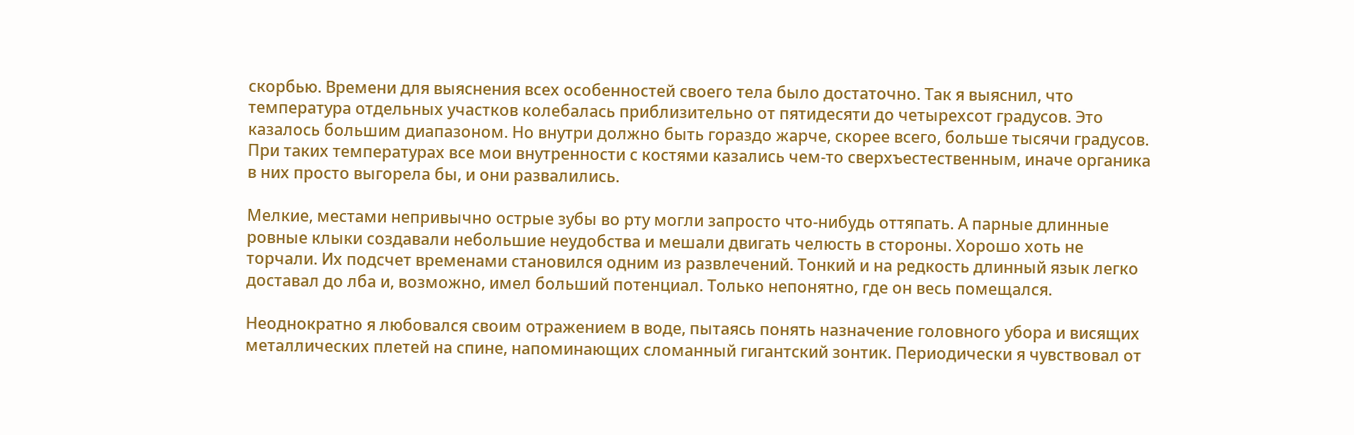скорбью. Времени для выяснения всех особенностей своего тела было достаточно. Так я выяснил, что температура отдельных участков колебалась приблизительно от пятидесяти до четырехсот градусов. Это казалось большим диапазоном. Но внутри должно быть гораздо жарче, скорее всего, больше тысячи градусов. При таких температурах все мои внутренности с костями казались чем-то сверхъестественным, иначе органика в них просто выгорела бы, и они развалились.

Мелкие, местами непривычно острые зубы во рту могли запросто что-нибудь оттяпать. А парные длинные ровные клыки создавали небольшие неудобства и мешали двигать челюсть в стороны. Хорошо хоть не торчали. Их подсчет временами становился одним из развлечений. Тонкий и на редкость длинный язык легко доставал до лба и, возможно, имел больший потенциал. Только непонятно, где он весь помещался.

Неоднократно я любовался своим отражением в воде, пытаясь понять назначение головного убора и висящих металлических плетей на спине, напоминающих сломанный гигантский зонтик. Периодически я чувствовал от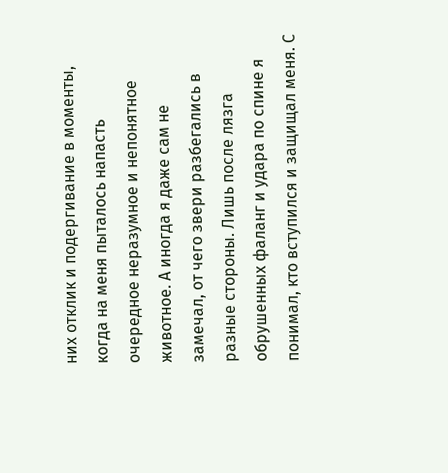них отклик и подергивание в моменты, когда на меня пыталось напасть очередное неразумное и непонятное животное. А иногда я даже сам не замечал, от чего звери разбегались в разные стороны. Лишь после лязга обрушенных фаланг и удара по спине я понимал, кто вступился и защищал меня. С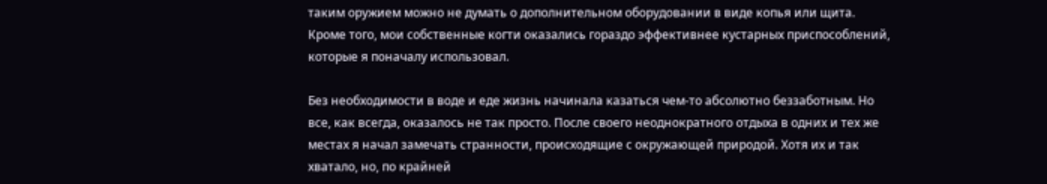таким оружием можно не думать о дополнительном оборудовании в виде копья или щита. Кроме того, мои собственные когти оказались гораздо эффективнее кустарных приспособлений, которые я поначалу использовал.

Без необходимости в воде и еде жизнь начинала казаться чем-то абсолютно беззаботным. Но все, как всегда, оказалось не так просто. После своего неоднократного отдыха в одних и тех же местах я начал замечать странности, происходящие с окружающей природой. Хотя их и так хватало, но, по крайней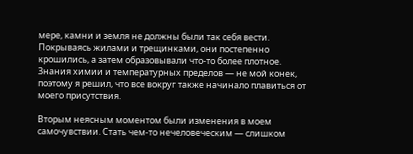мере, камни и земля не должны были так себя вести. Покрываясь жилами и трещинками, они постепенно крошились, а затем образовывали что-то более плотное. Знания химии и температурных пределов — не мой конек, поэтому я решил, что все вокруг также начинало плавиться от моего присутствия.

Вторым неясным моментом были изменения в моем самочувствии. Стать чем-то нечеловеческим — слишком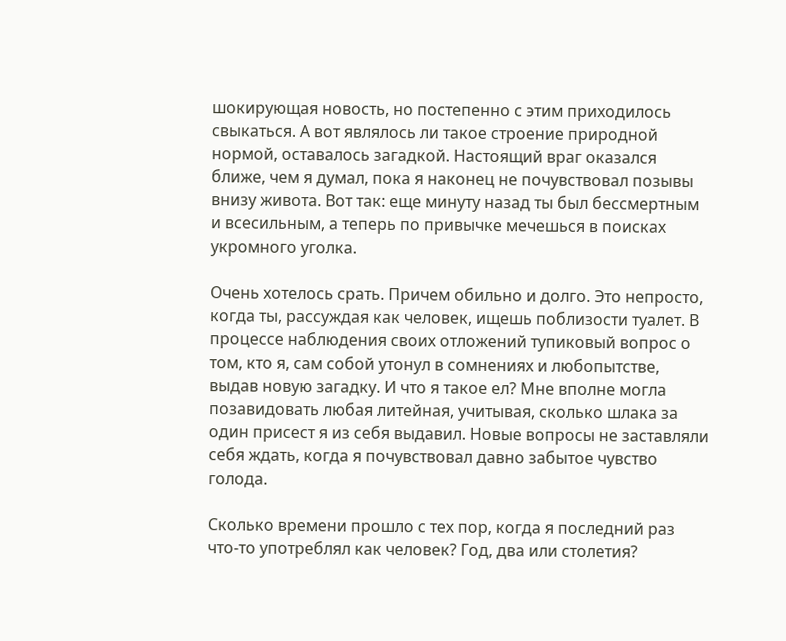шокирующая новость, но постепенно с этим приходилось свыкаться. А вот являлось ли такое строение природной нормой, оставалось загадкой. Настоящий враг оказался ближе, чем я думал, пока я наконец не почувствовал позывы внизу живота. Вот так: еще минуту назад ты был бессмертным и всесильным, а теперь по привычке мечешься в поисках укромного уголка.

Очень хотелось срать. Причем обильно и долго. Это непросто, когда ты, рассуждая как человек, ищешь поблизости туалет. В процессе наблюдения своих отложений тупиковый вопрос о том, кто я, сам собой утонул в сомнениях и любопытстве, выдав новую загадку. И что я такое ел? Мне вполне могла позавидовать любая литейная, учитывая, сколько шлака за один присест я из себя выдавил. Новые вопросы не заставляли себя ждать, когда я почувствовал давно забытое чувство голода.

Сколько времени прошло с тех пор, когда я последний раз что-то употреблял как человек? Год, два или столетия?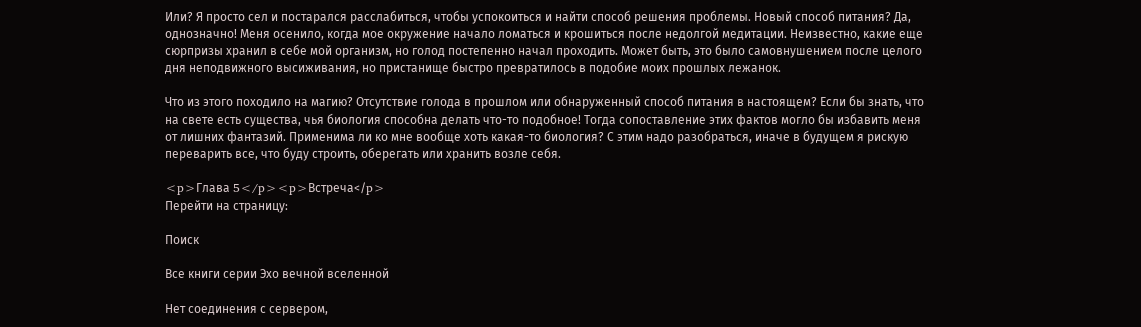Или? Я просто сел и постарался расслабиться, чтобы успокоиться и найти способ решения проблемы. Новый способ питания? Да, однозначно! Меня осенило, когда мое окружение начало ломаться и крошиться после недолгой медитации. Неизвестно, какие еще сюрпризы хранил в себе мой организм, но голод постепенно начал проходить. Может быть, это было самовнушением после целого дня неподвижного высиживания, но пристанище быстро превратилось в подобие моих прошлых лежанок.

Что из этого походило на магию? Отсутствие голода в прошлом или обнаруженный способ питания в настоящем? Если бы знать, что на свете есть существа, чья биология способна делать что-то подобное! Тогда сопоставление этих фактов могло бы избавить меня от лишних фантазий. Применима ли ко мне вообще хоть какая-то биология? С этим надо разобраться, иначе в будущем я рискую переварить все, что буду строить, оберегать или хранить возле себя.

<p>Глава 5</p><p>Встреча</p>
Перейти на страницу:

Поиск

Все книги серии Эхо вечной вселенной

Нет соединения с сервером,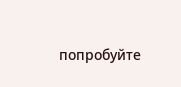попробуйте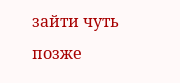зайти чуть позже